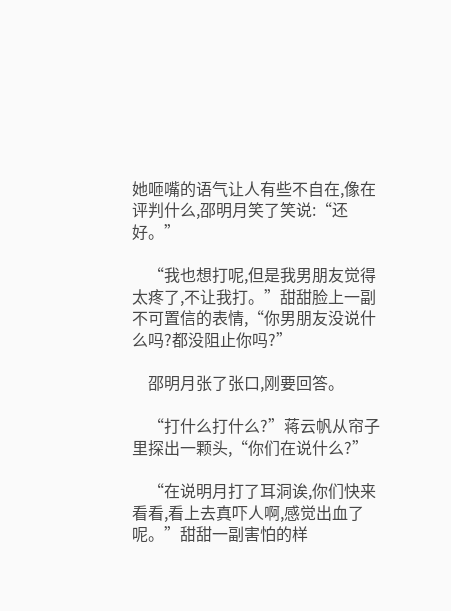她咂嘴的语气让人有些不自在,像在评判什么,邵明月笑了笑说:“还好。”

    “我也想打呢,但是我男朋友觉得太疼了,不让我打。”甜甜脸上一副不可置信的表情,“你男朋友没说什么吗?都没阻止你吗?”

    邵明月张了张口,刚要回答。

    “打什么打什么?”蒋云帆从帘子里探出一颗头,“你们在说什么?”

    “在说明月打了耳洞诶,你们快来看看,看上去真吓人啊,感觉出血了呢。”甜甜一副害怕的样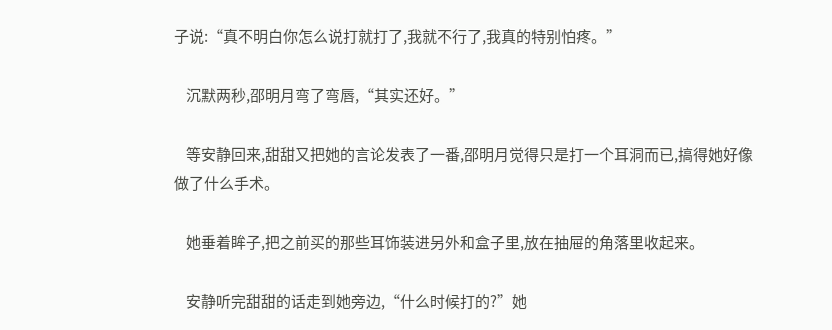子说:“真不明白你怎么说打就打了,我就不行了,我真的特别怕疼。”

    沉默两秒,邵明月弯了弯唇,“其实还好。”

    等安静回来,甜甜又把她的言论发表了一番,邵明月觉得只是打一个耳洞而已,搞得她好像做了什么手术。

    她垂着眸子,把之前买的那些耳饰装进另外和盒子里,放在抽屉的角落里收起来。

    安静听完甜甜的话走到她旁边,“什么时候打的?”她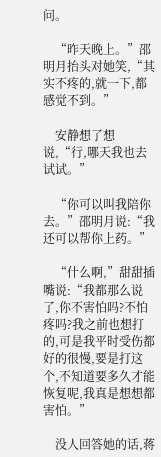问。

    “昨天晚上。”邵明月抬头对她笑,“其实不疼的,就一下,都感觉不到。”

    安静想了想说,“行,哪天我也去试试。”

    “你可以叫我陪你去。”邵明月说:“我还可以帮你上药。”

    “什么啊,”甜甜插嘴说:“我都那么说了,你不害怕吗?不怕疼吗?我之前也想打的,可是我平时受伤都好的很慢,要是打这个,不知道要多久才能恢复呢,我真是想想都害怕。”

    没人回答她的话,蒋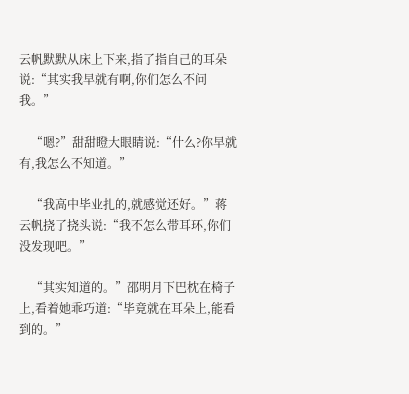云帆默默从床上下来,指了指自己的耳朵说:“其实我早就有啊,你们怎么不问我。”

    “嗯?”甜甜瞪大眼睛说:“什么?你早就有,我怎么不知道。”

    “我高中毕业扎的,就感觉还好。”蒋云帆挠了挠头说:“我不怎么带耳环,你们没发现吧。”

    “其实知道的。”邵明月下巴枕在椅子上,看着她乖巧道:“毕竟就在耳朵上,能看到的。”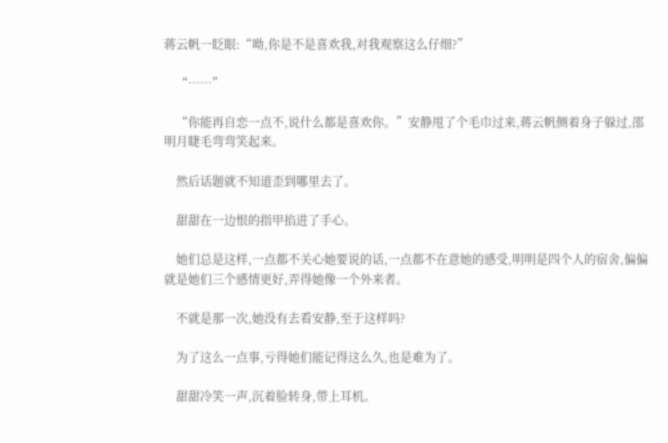蒋云帆一眨眼:“呦,你是不是喜欢我,对我观察这么仔细?”

    “……”

    “你能再自恋一点不,说什么都是喜欢你。”安静甩了个毛巾过来,蒋云帆侧着身子躲过,邵明月睫毛弯弯笑起来。

    然后话题就不知道歪到哪里去了。

    甜甜在一边恨的指甲掐进了手心。

    她们总是这样,一点都不关心她要说的话,一点都不在意她的感受,明明是四个人的宿舍,偏偏就是她们三个感情更好,弄得她像一个外来者。

    不就是那一次,她没有去看安静,至于这样吗?

    为了这么一点事,亏得她们能记得这么久,也是难为了。

    甜甜冷笑一声,沉着脸转身,带上耳机。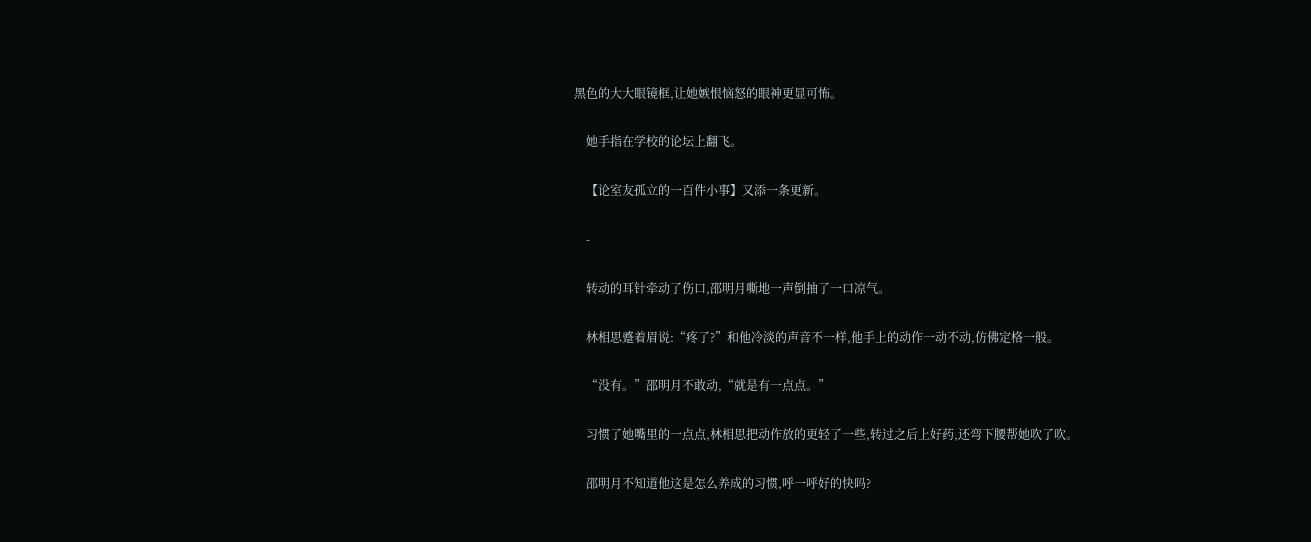黑色的大大眼镜框,让她嫉恨恼怒的眼神更显可怖。

    她手指在学校的论坛上翻飞。

    【论室友孤立的一百件小事】又添一条更新。

    -

    转动的耳针牵动了伤口,邵明月嘶地一声倒抽了一口凉气。

    林相思蹙着眉说:“疼了?”和他冷淡的声音不一样,他手上的动作一动不动,仿佛定格一般。

    “没有。”邵明月不敢动,“就是有一点点。”

    习惯了她嘴里的一点点,林相思把动作放的更轻了一些,转过之后上好药,还弯下腰帮她吹了吹。

    邵明月不知道他这是怎么养成的习惯,呼一呼好的快吗?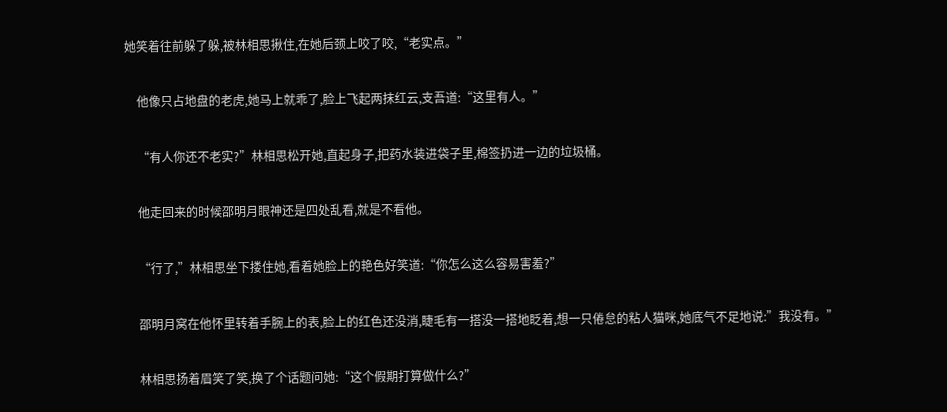她笑着往前躲了躲,被林相思揪住,在她后颈上咬了咬,“老实点。”

    他像只占地盘的老虎,她马上就乖了,脸上飞起两抹红云,支吾道:“这里有人。”

    “有人你还不老实?”林相思松开她,直起身子,把药水装进袋子里,棉签扔进一边的垃圾桶。

    他走回来的时候邵明月眼神还是四处乱看,就是不看他。

    “行了,”林相思坐下搂住她,看着她脸上的艳色好笑道:“你怎么这么容易害羞?”

    邵明月窝在他怀里转着手腕上的表,脸上的红色还没消,睫毛有一搭没一搭地眨着,想一只倦怠的粘人猫咪,她底气不足地说:”我没有。”

    林相思扬着眉笑了笑,换了个话题问她:“这个假期打算做什么?”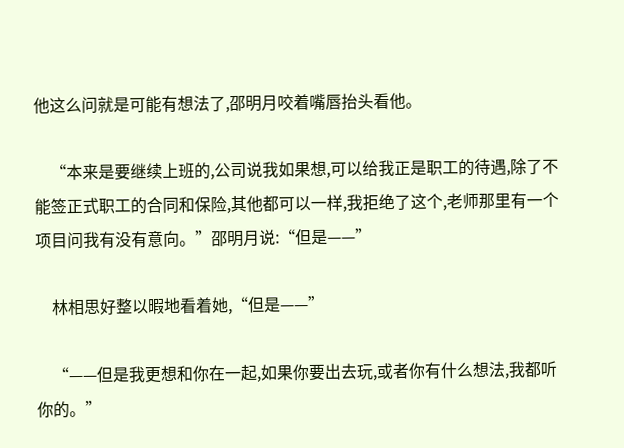他这么问就是可能有想法了,邵明月咬着嘴唇抬头看他。

    “本来是要继续上班的,公司说我如果想,可以给我正是职工的待遇,除了不能签正式职工的合同和保险,其他都可以一样,我拒绝了这个,老师那里有一个项目问我有没有意向。”邵明月说:“但是——”

    林相思好整以暇地看着她,“但是——”

    “——但是我更想和你在一起,如果你要出去玩,或者你有什么想法,我都听你的。”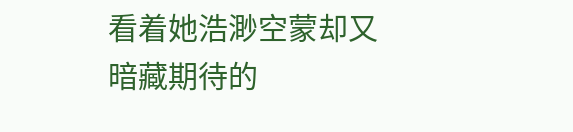看着她浩渺空蒙却又暗藏期待的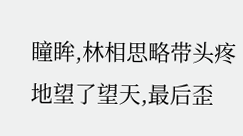瞳眸,林相思略带头疼地望了望天,最后歪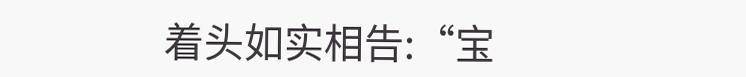着头如实相告:“宝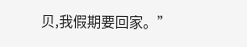贝,我假期要回家。”